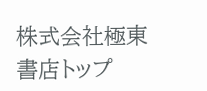株式会社極東書店トップ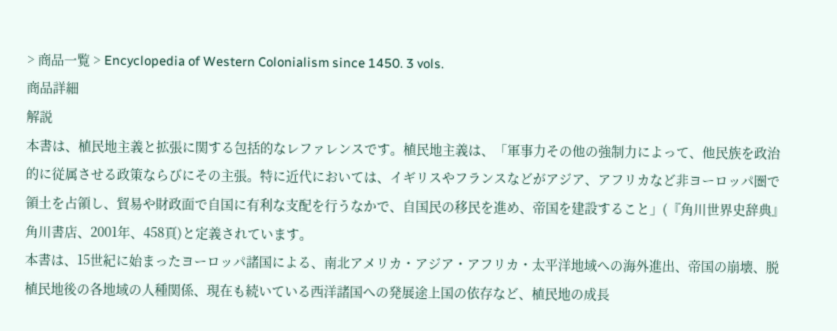> 商品一覧 > Encyclopedia of Western Colonialism since 1450. 3 vols.
商品詳細
解説
本書は、植民地主義と拡張に関する包括的なレファレンスです。植民地主義は、「軍事力その他の強制力によって、他民族を政治的に従属させる政策ならびにその主張。特に近代においては、イギリスやフランスなどがアジア、アフリカなど非ヨーロッパ圏で領土を占領し、貿易や財政面で自国に有利な支配を行うなかで、自国民の移民を進め、帝国を建設すること」(『角川世界史辞典』角川書店、2001年、458頁)と定義されています。
本書は、15世紀に始まったヨーロッパ諸国による、南北アメリカ・アジア・アフリカ・太平洋地域への海外進出、帝国の崩壊、脱植民地後の各地域の人種関係、現在も続いている西洋諸国への発展途上国の依存など、植民地の成長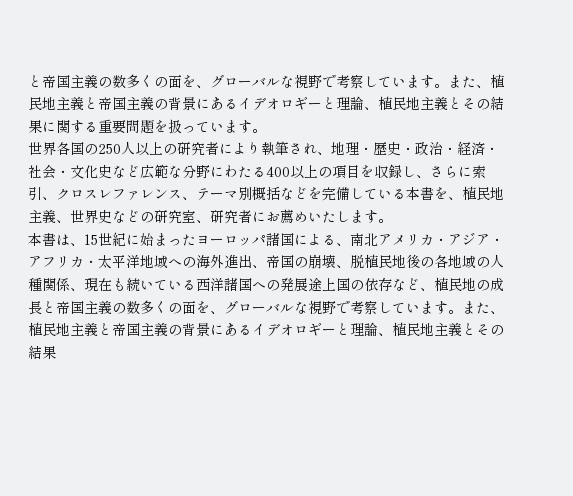と帝国主義の数多くの面を、グローバルな視野で考察しています。また、植民地主義と帝国主義の背景にあるイデオロギーと理論、植民地主義とその結果に関する重要問題を扱っています。
世界各国の250人以上の研究者により執筆され、地理・歴史・政治・経済・社会・文化史など広範な分野にわたる400以上の項目を収録し、さらに索引、クロスレファレンス、テーマ別概括などを完備している本書を、植民地主義、世界史などの研究室、研究者にお薦めいたします。
本書は、15世紀に始まったヨーロッパ諸国による、南北アメリカ・アジア・アフリカ・太平洋地域への海外進出、帝国の崩壊、脱植民地後の各地域の人種関係、現在も続いている西洋諸国への発展途上国の依存など、植民地の成長と帝国主義の数多くの面を、グローバルな視野で考察しています。また、植民地主義と帝国主義の背景にあるイデオロギーと理論、植民地主義とその結果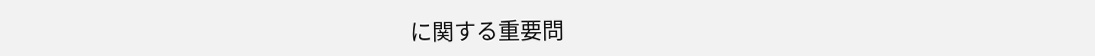に関する重要問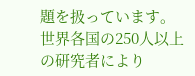題を扱っています。
世界各国の250人以上の研究者により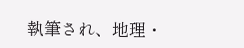執筆され、地理・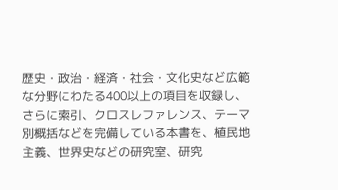歴史・政治・経済・社会・文化史など広範な分野にわたる400以上の項目を収録し、さらに索引、クロスレファレンス、テーマ別概括などを完備している本書を、植民地主義、世界史などの研究室、研究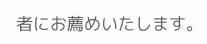者にお薦めいたします。